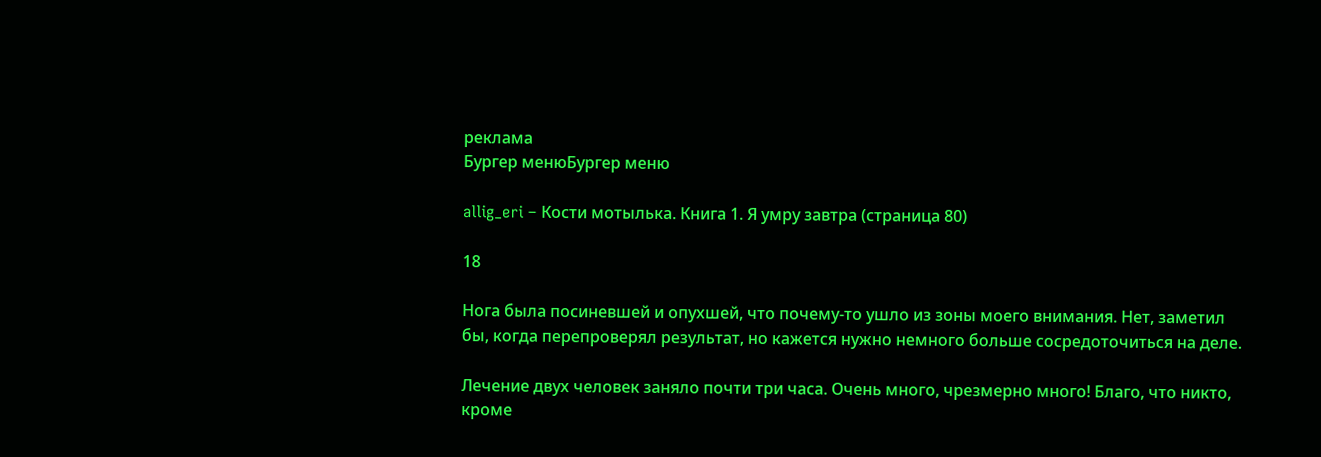реклама
Бургер менюБургер меню

allig_eri – Кости мотылька. Книга 1. Я умру завтра (страница 80)

18

Нога была посиневшей и опухшей, что почему-то ушло из зоны моего внимания. Нет, заметил бы, когда перепроверял результат, но кажется нужно немного больше сосредоточиться на деле.

Лечение двух человек заняло почти три часа. Очень много, чрезмерно много! Благо, что никто, кроме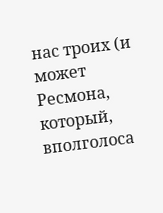нас троих (и может Ресмона, который, вполголоса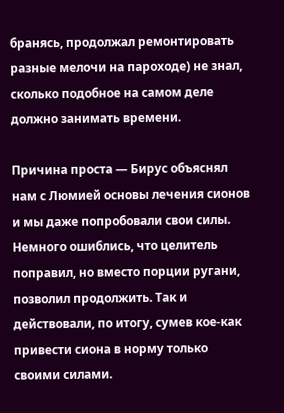бранясь, продолжал ремонтировать разные мелочи на пароходе) не знал, сколько подобное на самом деле должно занимать времени.

Причина проста — Бирус объяснял нам с Люмией основы лечения сионов и мы даже попробовали свои силы. Немного ошиблись, что целитель поправил, но вместо порции ругани, позволил продолжить. Так и действовали, по итогу, сумев кое-как привести сиона в норму только своими силами.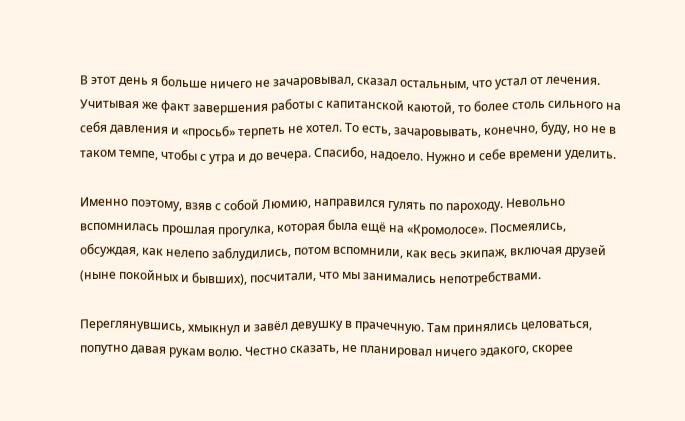В этот день я больше ничего не зачаровывал, сказал остальным, что устал от лечения. Учитывая же факт завершения работы с капитанской каютой, то более столь сильного на себя давления и «просьб» терпеть не хотел. То есть, зачаровывать, конечно, буду, но не в таком темпе, чтобы с утра и до вечера. Спасибо, надоело. Нужно и себе времени уделить.

Именно поэтому, взяв с собой Люмию, направился гулять по пароходу. Невольно вспомнилась прошлая прогулка, которая была ещё на «Кромолосе». Посмеялись, обсуждая, как нелепо заблудились, потом вспомнили, как весь экипаж, включая друзей (ныне покойных и бывших), посчитали, что мы занимались непотребствами.

Переглянувшись, хмыкнул и завёл девушку в прачечную. Там принялись целоваться, попутно давая рукам волю. Честно сказать, не планировал ничего эдакого, скорее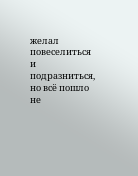желал повеселиться и подразниться, но всё пошло не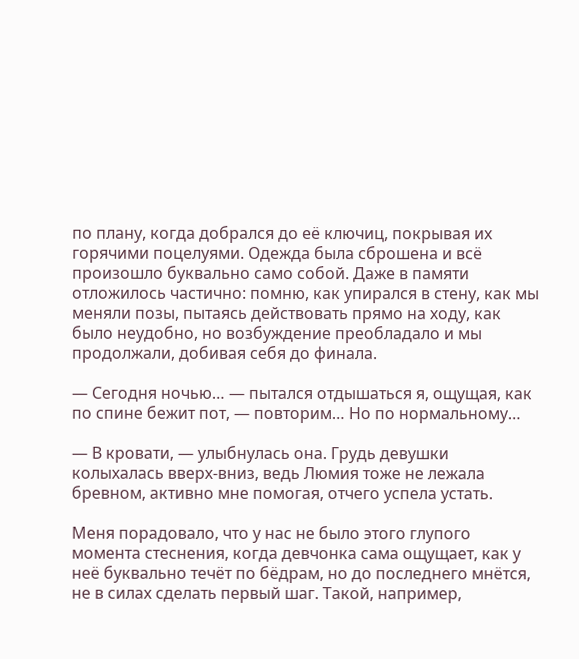по плану, когда добрался до её ключиц, покрывая их горячими поцелуями. Одежда была сброшена и всё произошло буквально само собой. Даже в памяти отложилось частично: помню, как упирался в стену, как мы меняли позы, пытаясь действовать прямо на ходу, как было неудобно, но возбуждение преобладало и мы продолжали, добивая себя до финала.

— Сегодня ночью… — пытался отдышаться я, ощущая, как по спине бежит пот, — повторим… Но по нормальному…

— В кровати, — улыбнулась она. Грудь девушки колыхалась вверх-вниз, ведь Люмия тоже не лежала бревном, активно мне помогая, отчего успела устать.

Меня порадовало, что у нас не было этого глупого момента стеснения, когда девчонка сама ощущает, как у неё буквально течёт по бёдрам, но до последнего мнётся, не в силах сделать первый шаг. Такой, например,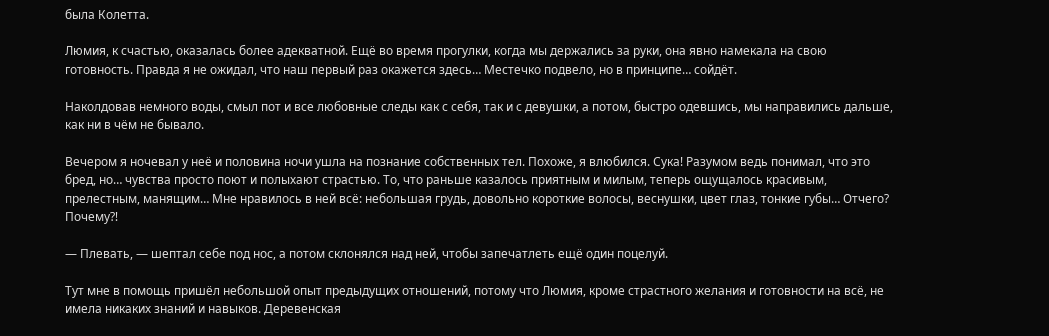была Колетта.

Люмия, к счастью, оказалась более адекватной. Ещё во время прогулки, когда мы держались за руки, она явно намекала на свою готовность. Правда я не ожидал, что наш первый раз окажется здесь… Местечко подвело, но в принципе… сойдёт.

Наколдовав немного воды, смыл пот и все любовные следы как с себя, так и с девушки, а потом, быстро одевшись, мы направились дальше, как ни в чём не бывало.

Вечером я ночевал у неё и половина ночи ушла на познание собственных тел. Похоже, я влюбился. Сука! Разумом ведь понимал, что это бред, но… чувства просто поют и полыхают страстью. То, что раньше казалось приятным и милым, теперь ощущалось красивым, прелестным, манящим… Мне нравилось в ней всё: небольшая грудь, довольно короткие волосы, веснушки, цвет глаз, тонкие губы… Отчего? Почему⁈

— Плевать, — шептал себе под нос, а потом склонялся над ней, чтобы запечатлеть ещё один поцелуй.

Тут мне в помощь пришёл небольшой опыт предыдущих отношений, потому что Люмия, кроме страстного желания и готовности на всё, не имела никаких знаний и навыков. Деревенская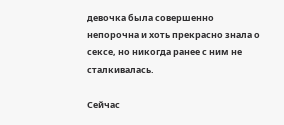девочка была совершенно непорочна и хоть прекрасно знала о сексе, но никогда ранее с ним не сталкивалась.

Сейчас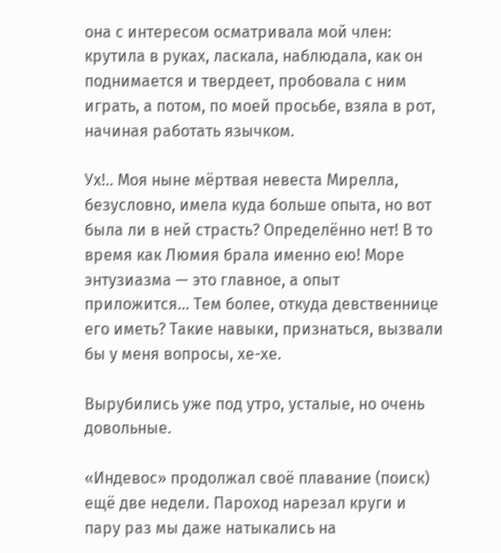она с интересом осматривала мой член: крутила в руках, ласкала, наблюдала, как он поднимается и твердеет, пробовала с ним играть, а потом, по моей просьбе, взяла в рот, начиная работать язычком.

Ух!.. Моя ныне мёртвая невеста Мирелла, безусловно, имела куда больше опыта, но вот была ли в ней страсть? Определённо нет! В то время как Люмия брала именно ею! Море энтузиазма — это главное, а опыт приложится… Тем более, откуда девственнице его иметь? Такие навыки, признаться, вызвали бы у меня вопросы, хе-хе.

Вырубились уже под утро, усталые, но очень довольные.

«Индевос» продолжал своё плавание (поиск) ещё две недели. Пароход нарезал круги и пару раз мы даже натыкались на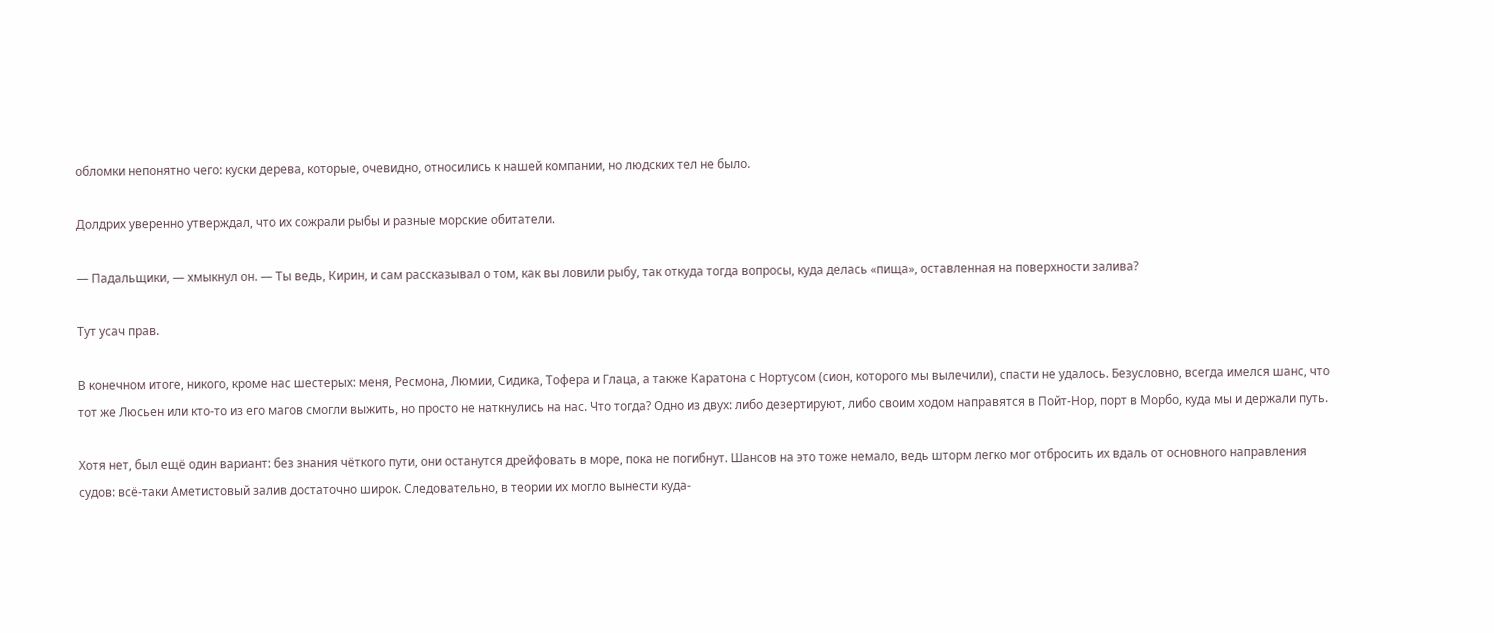обломки непонятно чего: куски дерева, которые, очевидно, относились к нашей компании, но людских тел не было.

Долдрих уверенно утверждал, что их сожрали рыбы и разные морские обитатели.

— Падальщики, — хмыкнул он. — Ты ведь, Кирин, и сам рассказывал о том, как вы ловили рыбу, так откуда тогда вопросы, куда делась «пища», оставленная на поверхности залива?

Тут усач прав.

В конечном итоге, никого, кроме нас шестерых: меня, Ресмона, Люмии, Сидика, Тофера и Глаца, а также Каратона с Нортусом (сион, которого мы вылечили), спасти не удалось. Безусловно, всегда имелся шанс, что тот же Люсьен или кто-то из его магов смогли выжить, но просто не наткнулись на нас. Что тогда? Одно из двух: либо дезертируют, либо своим ходом направятся в Пойт-Нор, порт в Морбо, куда мы и держали путь.

Хотя нет, был ещё один вариант: без знания чёткого пути, они останутся дрейфовать в море, пока не погибнут. Шансов на это тоже немало, ведь шторм легко мог отбросить их вдаль от основного направления судов: всё-таки Аметистовый залив достаточно широк. Следовательно, в теории их могло вынести куда-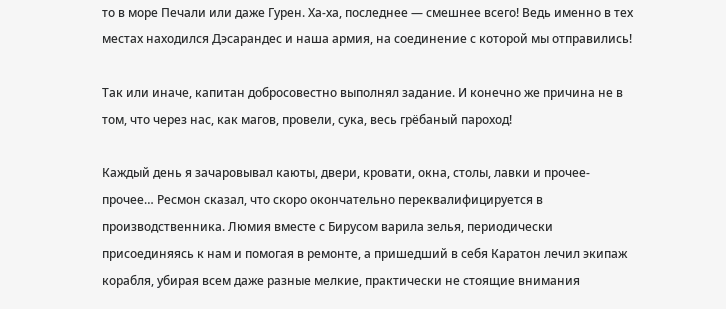то в море Печали или даже Гурен. Ха-ха, последнее — смешнее всего! Ведь именно в тех местах находился Дэсарандес и наша армия, на соединение с которой мы отправились!

Так или иначе, капитан добросовестно выполнял задание. И конечно же причина не в том, что через нас, как магов, провели, сука, весь грёбаный пароход!

Каждый день я зачаровывал каюты, двери, кровати, окна, столы, лавки и прочее-прочее… Ресмон сказал, что скоро окончательно переквалифицируется в производственника. Люмия вместе с Бирусом варила зелья, периодически присоединяясь к нам и помогая в ремонте, а пришедший в себя Каратон лечил экипаж корабля, убирая всем даже разные мелкие, практически не стоящие внимания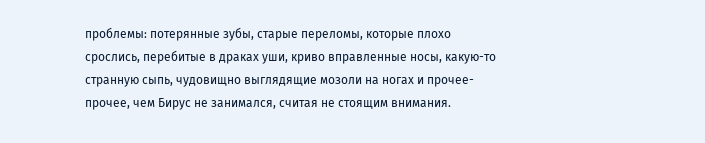проблемы: потерянные зубы, старые переломы, которые плохо срослись, перебитые в драках уши, криво вправленные носы, какую-то странную сыпь, чудовищно выглядящие мозоли на ногах и прочее-прочее, чем Бирус не занимался, считая не стоящим внимания.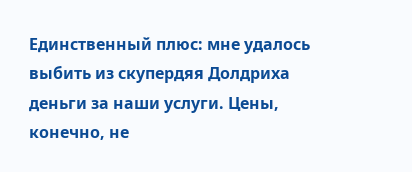Единственный плюс: мне удалось выбить из скупердяя Долдриха деньги за наши услуги. Цены, конечно, не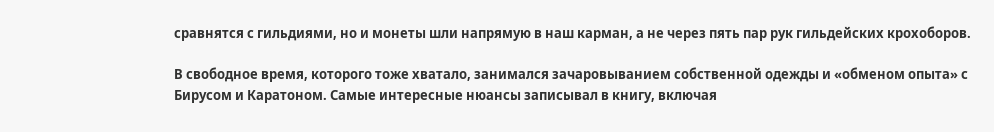сравнятся с гильдиями, но и монеты шли напрямую в наш карман, а не через пять пар рук гильдейских крохоборов.

В свободное время, которого тоже хватало, занимался зачаровыванием собственной одежды и «обменом опыта» с Бирусом и Каратоном. Самые интересные нюансы записывал в книгу, включая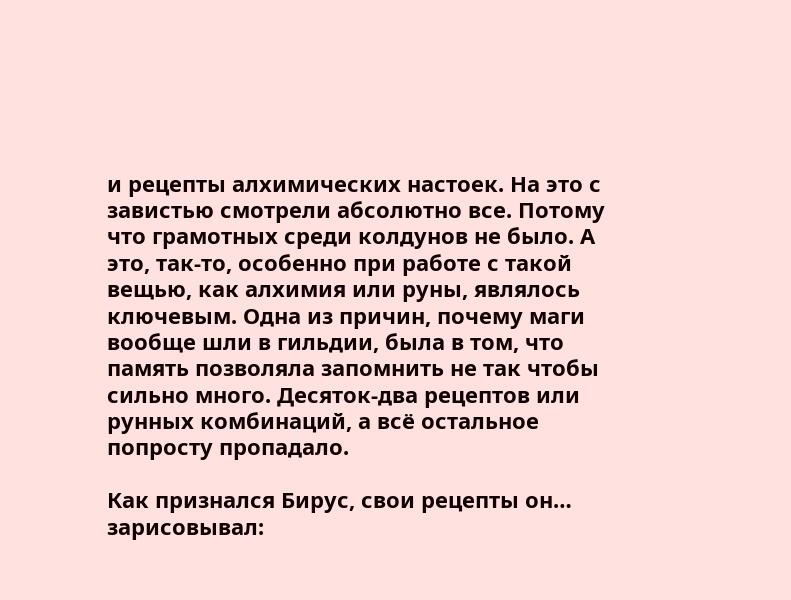и рецепты алхимических настоек. На это с завистью смотрели абсолютно все. Потому что грамотных среди колдунов не было. А это, так-то, особенно при работе с такой вещью, как алхимия или руны, являлось ключевым. Одна из причин, почему маги вообще шли в гильдии, была в том, что память позволяла запомнить не так чтобы сильно много. Десяток-два рецептов или рунных комбинаций, а всё остальное попросту пропадало.

Как признался Бирус, свои рецепты он… зарисовывал: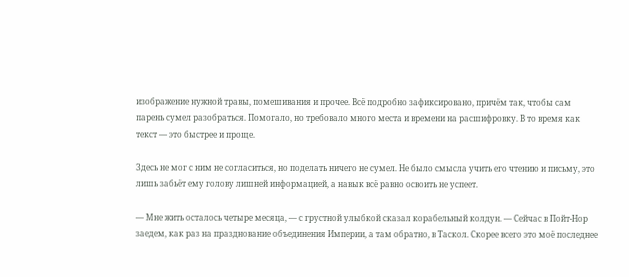изображение нужной травы, помешивания и прочее. Всё подробно зафиксировано, причём так, чтобы сам парень сумел разобраться. Помогало, но требовало много места и времени на расшифровку. В то время как текст — это быстрее и проще.

Здесь не мог с ним не согласиться, но поделать ничего не сумел. Не было смысла учить его чтению и письму, это лишь забьёт ему голову лишней информацией, а навык всё равно освоить не успеет.

— Мне жить осталось четыре месяца, — с грустной улыбкой сказал корабельный колдун. — Сейчас в Пойт-Нор заедем, как раз на празднование объединения Империи, а там обратно, в Таскол. Скорее всего это моё последнее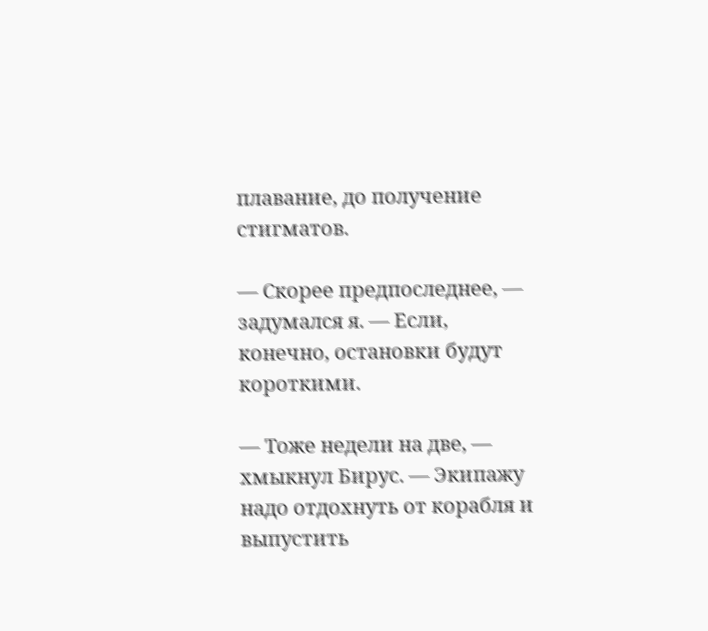плавание, до получение стигматов.

— Скорее предпоследнее, — задумался я. — Если, конечно, остановки будут короткими.

— Тоже недели на две, — хмыкнул Бирус. — Экипажу надо отдохнуть от корабля и выпустить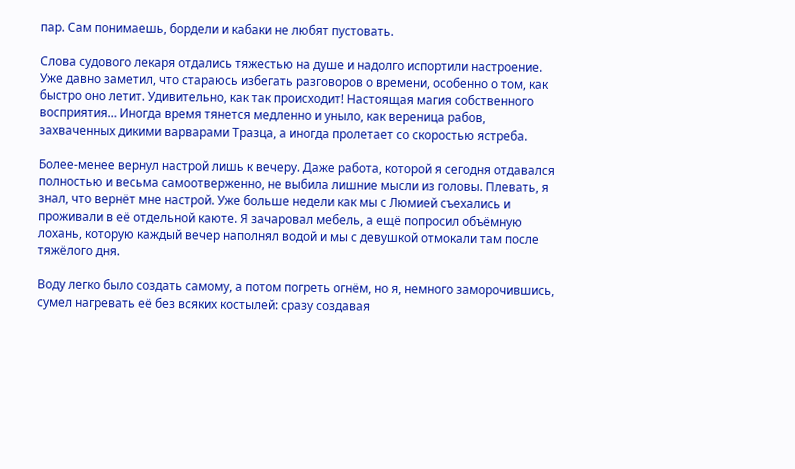пар. Сам понимаешь, бордели и кабаки не любят пустовать.

Слова судового лекаря отдались тяжестью на душе и надолго испортили настроение. Уже давно заметил, что стараюсь избегать разговоров о времени, особенно о том, как быстро оно летит. Удивительно, как так происходит! Настоящая магия собственного восприятия… Иногда время тянется медленно и уныло, как вереница рабов, захваченных дикими варварами Тразца, а иногда пролетает со скоростью ястреба.

Более-менее вернул настрой лишь к вечеру. Даже работа, которой я сегодня отдавался полностью и весьма самоотверженно, не выбила лишние мысли из головы. Плевать, я знал, что вернёт мне настрой. Уже больше недели как мы с Люмией съехались и проживали в её отдельной каюте. Я зачаровал мебель, а ещё попросил объёмную лохань, которую каждый вечер наполнял водой и мы с девушкой отмокали там после тяжёлого дня.

Воду легко было создать самому, а потом погреть огнём, но я, немного заморочившись, сумел нагревать её без всяких костылей: сразу создавая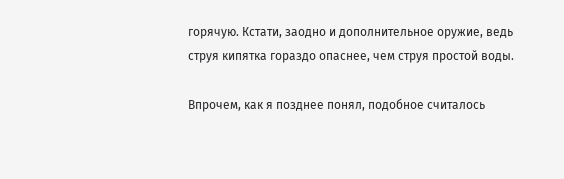горячую. Кстати, заодно и дополнительное оружие, ведь струя кипятка гораздо опаснее, чем струя простой воды.

Впрочем, как я позднее понял, подобное считалось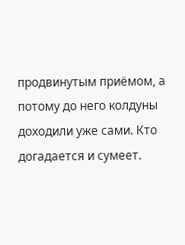продвинутым приёмом, а потому до него колдуны доходили уже сами. Кто догадается и сумеет.